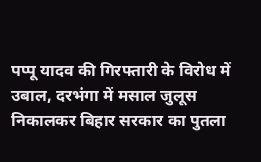पप्पू यादव की गिरफ्तारी के विरोध में उबाल, दरभंगा में मसाल जुलूस निकालकर बिहार सरकार का पुतला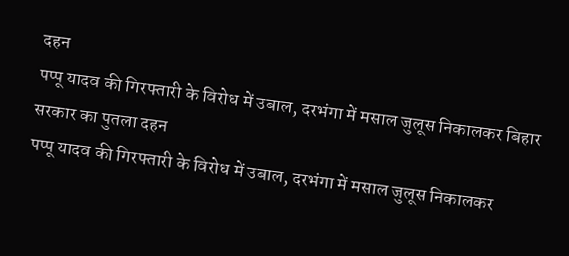दहन
पप्पू यादव की गिरफ्तारी के विरोध में उबाल, दरभंगा में मसाल जुलूस निकालकर बिहार सरकार का पुतला दहन
पप्पू यादव की गिरफ्तारी के विरोध में उबाल, दरभंगा में मसाल जुलूस निकालकर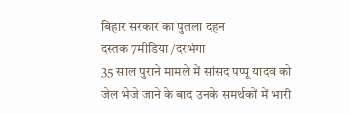बिहार सरकार का पुतला दहन
दस्तक 7मीडिया /दरभंगा
35 साल पुराने मामले में सांसद पप्पू यादव को जेल भेजे जाने के बाद उनके समर्थकों में भारी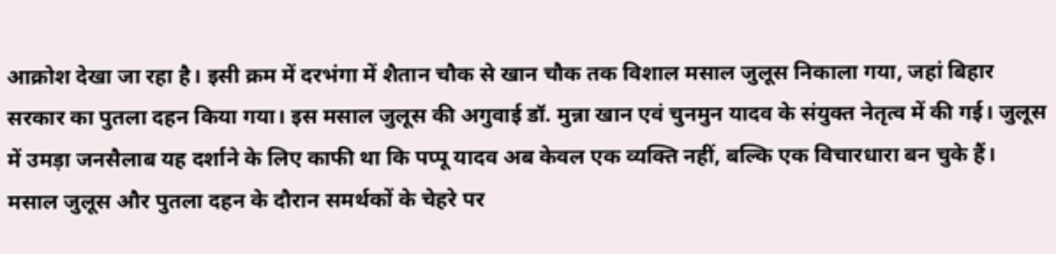आक्रोश देखा जा रहा है। इसी क्रम में दरभंगा में शैतान चौक से खान चौक तक विशाल मसाल जुलूस निकाला गया, जहां बिहार सरकार का पुतला दहन किया गया। इस मसाल जुलूस की अगुवाई डॉ. मुन्ना खान एवं चुनमुन यादव के संयुक्त नेतृत्व में की गई। जुलूस में उमड़ा जनसैलाब यह दर्शाने के लिए काफी था कि पप्पू यादव अब केवल एक व्यक्ति नहीं, बल्कि एक विचारधारा बन चुके हैं।
मसाल जुलूस और पुतला दहन के दौरान समर्थकों के चेहरे पर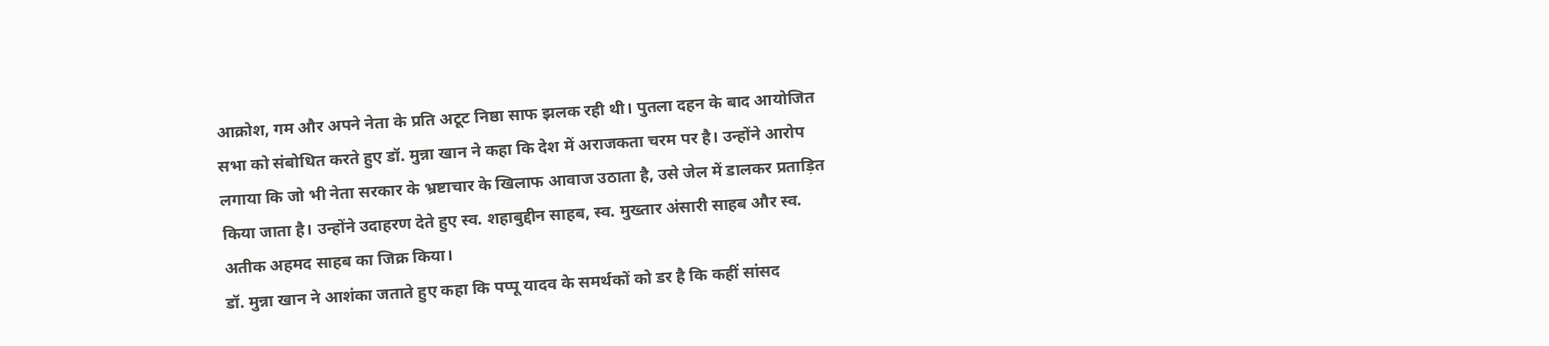आक्रोश, गम और अपने नेता के प्रति अटूट निष्ठा साफ झलक रही थी। पुतला दहन के बाद आयोजित सभा को संबोधित करते हुए डॉ. मुन्ना खान ने कहा कि देश में अराजकता चरम पर है। उन्होंने आरोप लगाया कि जो भी नेता सरकार के भ्रष्टाचार के खिलाफ आवाज उठाता है, उसे जेल में डालकर प्रताड़ित किया जाता है। उन्होंने उदाहरण देते हुए स्व. शहाबुद्दीन साहब, स्व. मुख्तार अंसारी साहब और स्व. अतीक अहमद साहब का जिक्र किया।
डॉ. मुन्ना खान ने आशंका जताते हुए कहा कि पप्पू यादव के समर्थकों को डर है कि कहीं सांसद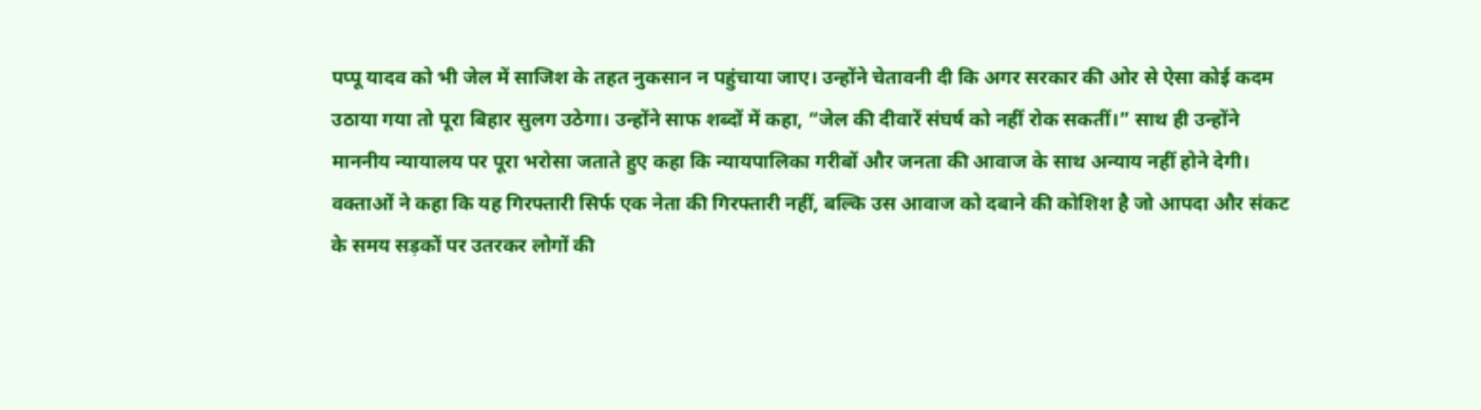पप्पू यादव को भी जेल में साजिश के तहत नुकसान न पहुंचाया जाए। उन्होंने चेतावनी दी कि अगर सरकार की ओर से ऐसा कोई कदम उठाया गया तो पूरा बिहार सुलग उठेगा। उन्होंने साफ शब्दों में कहा, “जेल की दीवारें संघर्ष को नहीं रोक सकतीं।” साथ ही उन्होंने माननीय न्यायालय पर पूरा भरोसा जताते हुए कहा कि न्यायपालिका गरीबों और जनता की आवाज के साथ अन्याय नहीं होने देगी।
वक्ताओं ने कहा कि यह गिरफ्तारी सिर्फ एक नेता की गिरफ्तारी नहीं, बल्कि उस आवाज को दबाने की कोशिश है जो आपदा और संकट के समय सड़कों पर उतरकर लोगों की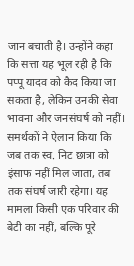जान बचाती है। उन्होंने कहा कि सत्ता यह भूल रही है कि पप्पू यादव को कैद किया जा सकता है, लेकिन उनकी सेवा भावना और जनसंघर्ष को नहीं। समर्थकों ने ऐलान किया कि जब तक स्व. निट छात्रा को इंसाफ नहीं मिल जाता, तब तक संघर्ष जारी रहेगा। यह मामला किसी एक परिवार की बेटी का नहीं, बल्कि पूरे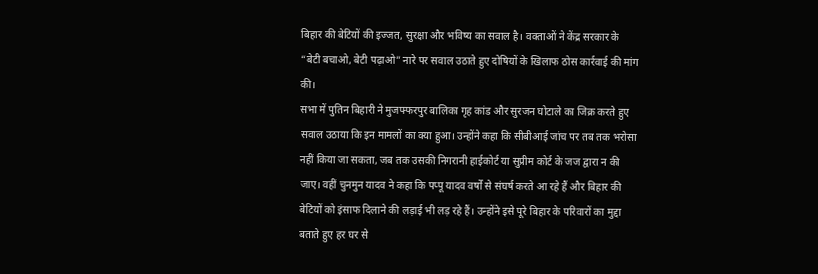बिहार की बेटियों की इज्जत, सुरक्षा और भविष्य का सवाल है। वक्ताओं ने केंद्र सरकार के “बेटी बचाओ, बेटी पढ़ाओ” नारे पर सवाल उठाते हुए दोषियों के खिलाफ ठोस कार्रवाई की मांग की।
सभा में पुतिन बिहारी ने मुजफ्फरपुर बालिका गृह कांड और सुरजन घोटाले का जिक्र करते हुए सवाल उठाया कि इन मामलों का क्या हुआ। उन्होंने कहा कि सीबीआई जांच पर तब तक भरोसा नहीं किया जा सकता, जब तक उसकी निगरानी हाईकोर्ट या सुप्रीम कोर्ट के जज द्वारा न की जाए। वहीं चुनमुन यादव ने कहा कि पप्पू यादव वर्षों से संघर्ष करते आ रहे हैं और बिहार की बेटियों को इंसाफ दिलाने की लड़ाई भी लड़ रहे हैं। उन्होंने इसे पूरे बिहार के परिवारों का मुद्दा बताते हुए हर घर से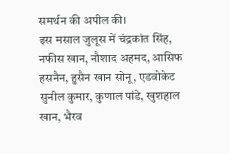समर्थन की अपील की।
इस मसाल जुलूस में चंद्रकांत सिंह, नफीस खान, नौशाद अहमद, आसिफ हसनैन, हुसैन खान सोनू, एडवोकेट सुनील कुमार, कुणाल पांडे, खुशहाल खान, भैरव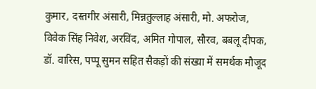कुमार, दस्तगीर अंसारी, मिन्नतुल्लाह अंसारी, मो. अफरोज, विवेक सिंह निवेश, अरविंद, अमित गोपाल, सौरव, बबलू दीपक, डॉ. वारिस, पप्पू सुमन सहित सैकड़ों की संख्या में समर्थक मौजूद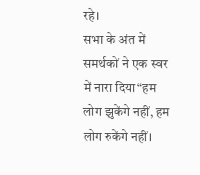रहे।
सभा के अंत में समर्थकों ने एक स्वर में नारा दिया“हम लोग झुकेंगे नहीं, हम लोग रुकेंगे नहीं।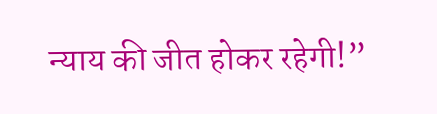न्याय की जीत होकर रहेगी!”